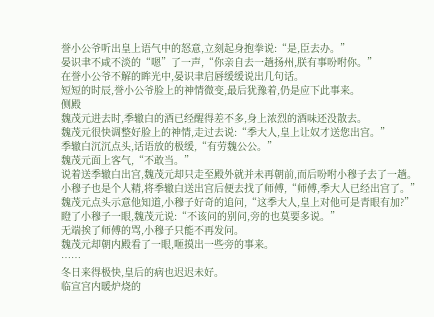誉小公爷听出皇上语气中的怒意,立刻起身抱拳说:“是,臣去办。”
晏识聿不咸不淡的“嗯”了一声,“你亲自去一趟扬州,朕有事吩咐你。”
在誉小公爷不解的眸光中,晏识聿启唇缓缓说出几句话。
短短的时辰,誉小公爷脸上的神情微变,最后犹豫着,仍是应下此事来。
侧殿
魏茂元进去时,季辙白的酒已经醒得差不多,身上浓烈的酒味还没散去。
魏茂元很快调整好脸上的神情,走过去说:“季大人,皇上让奴才送您出宫。”
季辙白沉沉点头,话语放的极缓,“有劳魏公公。”
魏茂元面上客气,“不敢当。”
说着送季辙白出宫,魏茂元却只走至殿外就并未再朝前,而后吩咐小穆子去了一趟。
小穆子也是个人精,将季辙白送出宫后便去找了师傅,“师傅,季大人已经出宫了。”
魏茂元点头示意他知道,小穆子好奇的追问,“这季大人,皇上对他可是青眼有加?”
瞪了小穆子一眼,魏茂元说:“不该问的别问,旁的也莫要多说。”
无端挨了师傅的骂,小穆子只能不再发问。
魏茂元却朝内殿看了一眼,咂摸出一些旁的事来。
……
冬日来得极快,皇后的病也迟迟未好。
临宣宫内暖炉烧的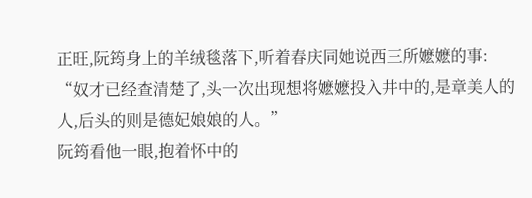正旺,阮筠身上的羊绒毯落下,听着春庆同她说西三所嬷嬷的事:
“奴才已经查清楚了,头一次出现想将嬷嬷投入井中的,是章美人的人,后头的则是德妃娘娘的人。”
阮筠看他一眼,抱着怀中的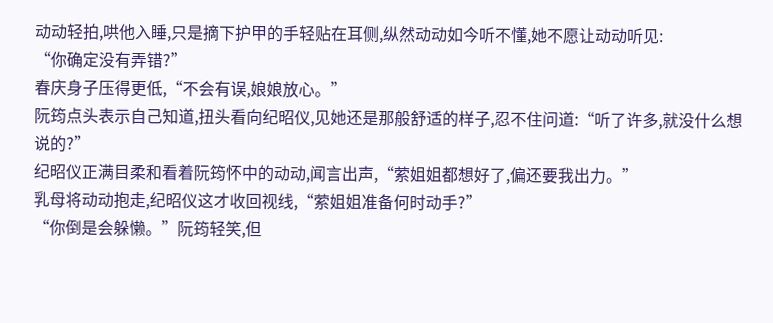动动轻拍,哄他入睡,只是摘下护甲的手轻贴在耳侧,纵然动动如今听不懂,她不愿让动动听见:
“你确定没有弄错?”
春庆身子压得更低,“不会有误,娘娘放心。”
阮筠点头表示自己知道,扭头看向纪昭仪,见她还是那般舒适的样子,忍不住问道:“听了许多,就没什么想说的?”
纪昭仪正满目柔和看着阮筠怀中的动动,闻言出声,“萦姐姐都想好了,偏还要我出力。”
乳母将动动抱走,纪昭仪这才收回视线,“萦姐姐准备何时动手?”
“你倒是会躲懒。”阮筠轻笑,但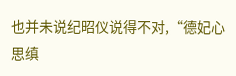也并未说纪昭仪说得不对,“德妃心思缜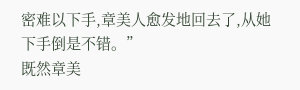密难以下手,章美人愈发地回去了,从她下手倒是不错。”
既然章美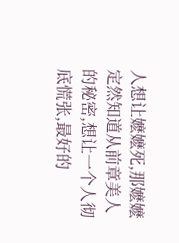人想让嬷嬷死,那嬷嬷定然知道从前章美人的秘密,想让一个人彻底慌张,最好的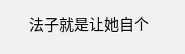法子就是让她自个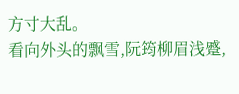方寸大乱。
看向外头的飘雪,阮筠柳眉浅蹙,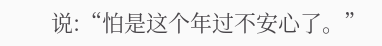说:“怕是这个年过不安心了。”